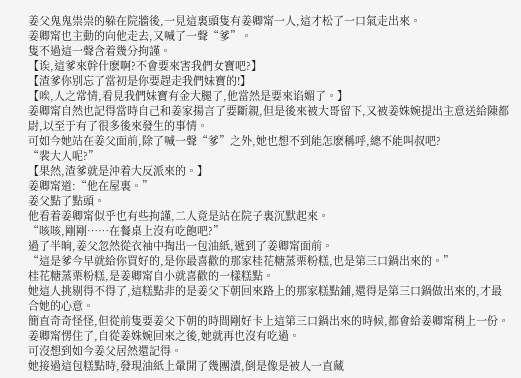姜父鬼鬼祟祟的躲在院牆後,一見這裏頭隻有姜卿甯一人,這才松了一口氣走出來。
姜卿甯也主動的向他走去,又喊了一聲“爹”。
隻不過這一聲含着幾分拘謹。
【诶,這爹來幹什麽啊?不會要來害我們女寶吧?】
【渣爹你别忘了當初是你要趕走我們妹寶的!】
【唉,人之常情,看見我們妹寶有金大腿了,他當然是要來谄媚了。】
姜卿甯自然也記得當時自己和姜家揚言了要斷親,但是後來被大哥留下,又被姜姝婉提出主意送給陳都尉,以至于有了很多後來發生的事情。
可如今她站在姜父面前,除了喊一聲“爹”之外,她也想不到能怎麽稱呼,總不能叫叔吧?
“裴大人呢?”
【果然,渣爹就是沖着大反派來的。】
姜卿甯道:“他在屋裏。”
姜父點了點頭。
他看着姜卿甯似乎也有些拘謹,二人竟是站在院子裏沉默起來。
“咳咳,剛剛……在餐桌上沒有吃飽吧?”
過了半晌,姜父忽然從衣袖中掏出一包油紙,遞到了姜卿甯面前。
“這是爹今早就給你買好的,是你最喜歡的那家桂花糖蒸栗粉糕,也是第三口鍋出來的。”
桂花糖蒸栗粉糕,是姜卿甯自小就喜歡的一樣糕點。
她這人挑剔得不得了,這糕點非的是姜父下朝回來路上的那家糕點鋪,還得是第三口鍋做出來的,才最合她的心意。
簡直奇奇怪怪,但從前隻要姜父下朝的時間剛好卡上這第三口鍋出來的時候,都會給姜卿甯稍上一份。
姜卿甯愣住了,自從姜姝婉回來之後,她就再也沒有吃過。
可沒想到如今姜父居然還記得。
她接過這包糕點時,發現油紙上暈開了幾團漬,倒是像是被人一直藏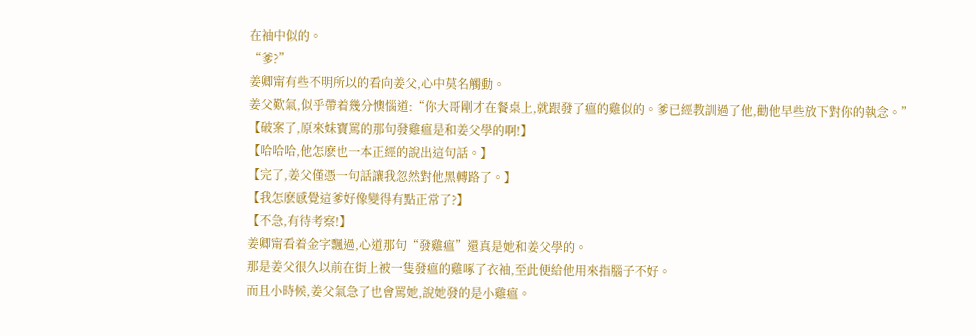在袖中似的。
“爹?”
姜卿甯有些不明所以的看向姜父,心中莫名觸動。
姜父歎氣,似乎帶着幾分懊惱道:“你大哥剛才在餐桌上,就跟發了瘟的雞似的。爹已經教訓過了他,勸他早些放下對你的執念。”
【破案了,原來妹寶罵的那句發雞瘟是和姜父學的啊!】
【哈哈哈,他怎麽也一本正經的說出這句話。】
【完了,姜父僅憑一句話讓我忽然對他黑轉路了。】
【我怎麽感覺這爹好像變得有點正常了?】
【不急,有待考察!】
姜卿甯看着金字飄過,心道那句“發雞瘟”還真是她和姜父學的。
那是姜父很久以前在街上被一隻發瘟的雞啄了衣袖,至此便給他用來指腦子不好。
而且小時候,姜父氣急了也會罵她,說她發的是小雞瘟。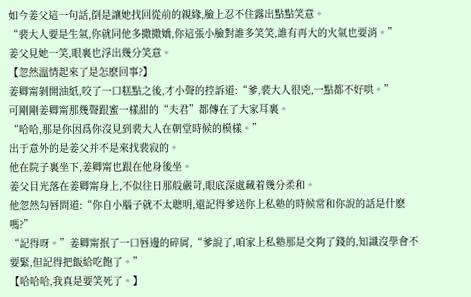如今姜父這一句話,倒是讓她找回從前的親緣,臉上忍不住露出點點笑意。
“裴大人要是生氣,你就同他多撒撒嬌,你這張小臉對誰多笑笑,誰有再大的火氣也要消。”
姜父見她一笑,眼裏也浮出幾分笑意。
【忽然溫情起來了是怎麽回事?】
姜卿甯剝開油紙,咬了一口糕點之後,才小聲的控訴道:“爹,裴大人很兇,一點都不好哄。”
可剛剛姜卿甯那幾聲跟蜜一樣甜的“夫君”都傳在了大家耳裏。
“哈哈,那是你因爲你沒見到裴大人在朝堂時候的模樣。”
出于意外的是姜父并不是來找裴寂的。
他在院子裏坐下,姜卿甯也跟在他身後坐。
姜父目光落在姜卿甯身上,不似往日那般嚴苛,眼底深處藏着幾分柔和。
他忽然勾唇問道:“你自小腦子就不太聰明,還記得爹送你上私塾的時候常和你說的話是什麽嗎?”
“記得呀。”姜卿甯抿了一口唇邊的碎屑,“爹說了,咱家上私塾那是交夠了錢的,知識沒學會不要緊,但記得把飯給吃飽了。”
【哈哈哈,我真是要笑死了。】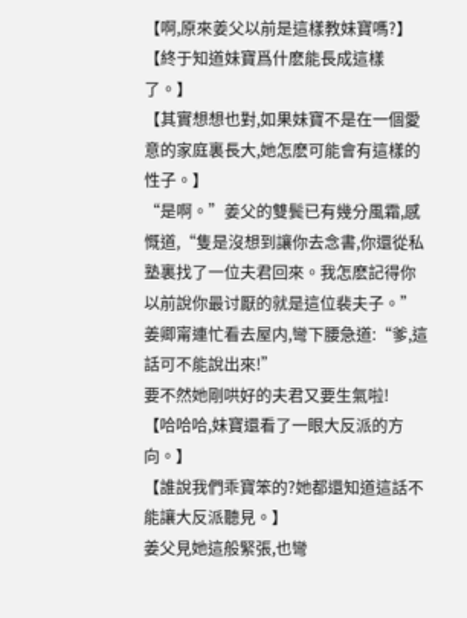【啊,原來姜父以前是這樣教妹寶嗎?】
【終于知道妹寶爲什麽能長成這樣了。】
【其實想想也對,如果妹寶不是在一個愛意的家庭裏長大,她怎麽可能會有這樣的性子。】
“是啊。”姜父的雙鬓已有幾分風霜,感慨道,“隻是沒想到讓你去念書,你還從私塾裏找了一位夫君回來。我怎麽記得你以前說你最讨厭的就是這位裴夫子。”
姜卿甯連忙看去屋内,彎下腰急道:“爹,這話可不能說出來!”
要不然她剛哄好的夫君又要生氣啦!
【哈哈哈,妹寶還看了一眼大反派的方向。】
【誰說我們乖寶笨的?她都還知道這話不能讓大反派聽見。】
姜父見她這般緊張,也彎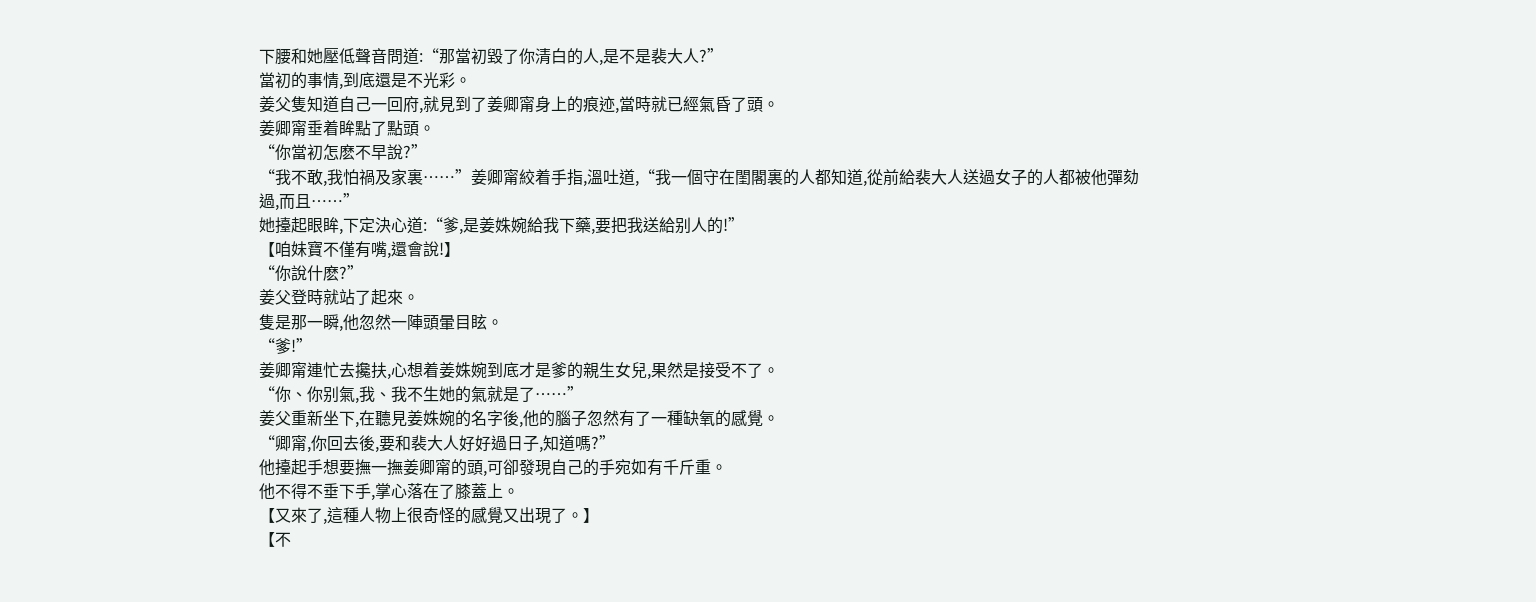下腰和她壓低聲音問道:“那當初毀了你清白的人,是不是裴大人?”
當初的事情,到底還是不光彩。
姜父隻知道自己一回府,就見到了姜卿甯身上的痕迹,當時就已經氣昏了頭。
姜卿甯垂着眸點了點頭。
“你當初怎麽不早說?”
“我不敢,我怕禍及家裏……”姜卿甯絞着手指,溫吐道,“我一個守在閨閣裏的人都知道,從前給裴大人送過女子的人都被他彈劾過,而且……”
她擡起眼眸,下定決心道:“爹,是姜姝婉給我下藥,要把我送給别人的!”
【咱妹寶不僅有嘴,還會說!】
“你說什麽?”
姜父登時就站了起來。
隻是那一瞬,他忽然一陣頭暈目眩。
“爹!”
姜卿甯連忙去攙扶,心想着姜姝婉到底才是爹的親生女兒,果然是接受不了。
“你、你别氣,我、我不生她的氣就是了……”
姜父重新坐下,在聽見姜姝婉的名字後,他的腦子忽然有了一種缺氧的感覺。
“卿甯,你回去後,要和裴大人好好過日子,知道嗎?”
他擡起手想要撫一撫姜卿甯的頭,可卻發現自己的手宛如有千斤重。
他不得不垂下手,掌心落在了膝蓋上。
【又來了,這種人物上很奇怪的感覺又出現了。】
【不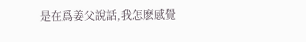是在爲姜父說話,我怎麽感覺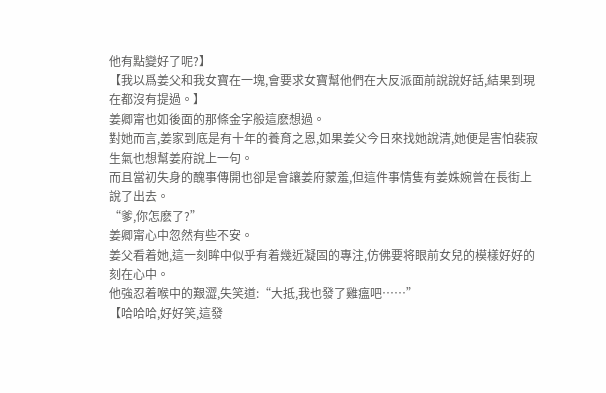他有點變好了呢?】
【我以爲姜父和我女寶在一塊,會要求女寶幫他們在大反派面前說說好話,結果到現在都沒有提過。】
姜卿甯也如後面的那條金字般這麽想過。
對她而言,姜家到底是有十年的養育之恩,如果姜父今日來找她說清,她便是害怕裴寂生氣也想幫姜府說上一句。
而且當初失身的醜事傳開也卻是會讓姜府蒙羞,但這件事情隻有姜姝婉曾在長街上說了出去。
“爹,你怎麽了?”
姜卿甯心中忽然有些不安。
姜父看着她,這一刻眸中似乎有着幾近凝固的專注,仿佛要将眼前女兒的模樣好好的刻在心中。
他強忍着喉中的艱澀,失笑道:“大抵,我也發了雞瘟吧……”
【哈哈哈,好好笑,這發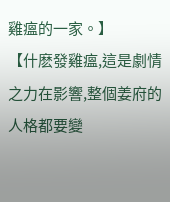雞瘟的一家。】
【什麽發雞瘟,這是劇情之力在影響,整個姜府的人格都要變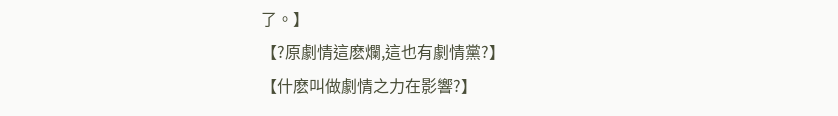了。】
【?原劇情這麽爛,這也有劇情黨?】
【什麽叫做劇情之力在影響?】